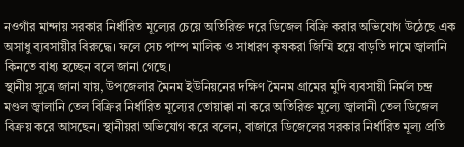নওগাঁর মান্দায় সরকার নির্ধারিত মূল্যের চেয়ে অতিরিক্ত দরে ডিজেল বিক্রি করার অভিযোগ উঠেছে এক অসাধু ব্যবসায়ীর বিরুদ্ধে। ফলে সেচ পাম্প মালিক ও সাধারণ কৃষকরা জিম্মি হয়ে বাড়তি দামে জ্বালানি কিনতে বাধ্য হচ্ছেন বলে জানা গেছে।
স্থানীয় সূত্রে জানা যায়, উপজেলার মৈনম ইউনিয়নের দক্ষিণ মৈনম গ্রামের মুদি ব্যবসায়ী নির্মল চন্দ্র মণ্ডল জ্বালানি তেল বিক্রির নির্ধারিত মূল্যের তোয়াক্কা না করে অতিরিক্ত মূল্যে জ্বালানী তেল ডিজেল বিক্রয় করে আসছেন। স্থানীয়রা অভিযোগ করে বলেন, বাজারে ডিজেলের সরকার নির্ধারিত মূল্য প্রতি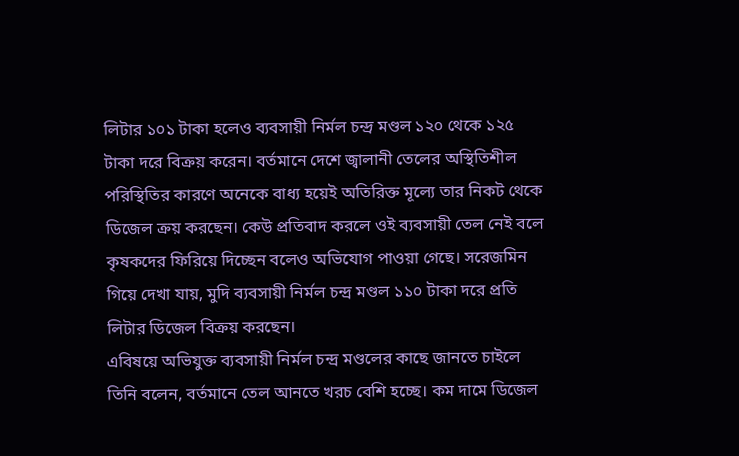লিটার ১০১ টাকা হলেও ব্যবসায়ী নির্মল চন্দ্র মণ্ডল ১২০ থেকে ১২৫ টাকা দরে বিক্রয় করেন। বর্তমানে দেশে জ্বালানী তেলের অস্থিতিশীল পরিস্থিতির কারণে অনেকে বাধ্য হয়েই অতিরিক্ত মূল্যে তার নিকট থেকে ডিজেল ক্রয় করছেন। কেউ প্রতিবাদ করলে ওই ব্যবসায়ী তেল নেই বলে কৃষকদের ফিরিয়ে দিচ্ছেন বলেও অভিযোগ পাওয়া গেছে। সরেজমিন গিয়ে দেখা যায়, মুদি ব্যবসায়ী নির্মল চন্দ্র মণ্ডল ১১০ টাকা দরে প্রতি লিটার ডিজেল বিক্রয় করছেন।
এবিষয়ে অভিযুক্ত ব্যবসায়ী নির্মল চন্দ্র মণ্ডলের কাছে জানতে চাইলে তিনি বলেন, বর্তমানে তেল আনতে খরচ বেশি হচ্ছে। কম দামে ডিজেল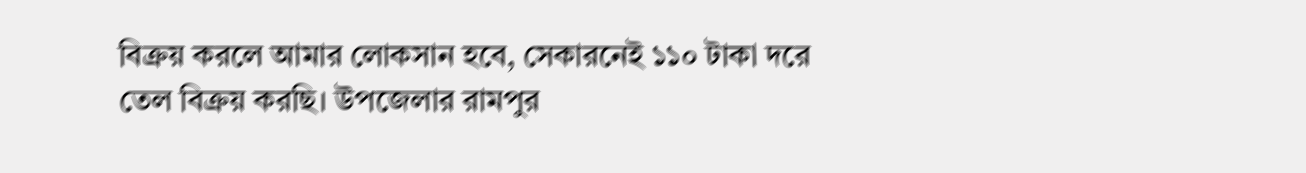বিক্রয় করলে আমার লোকসান হবে, সেকারনেই ১১০ টাকা দরে তেল বিক্রয় করছি। উপজেলার রামপুর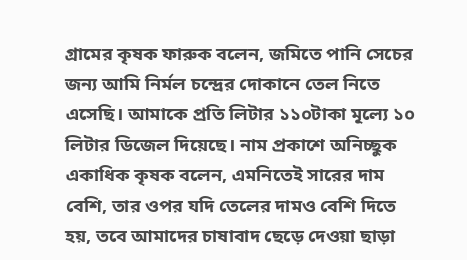গ্রামের কৃষক ফারুক বলেন, জমিতে পানি সেচের জন্য আমি নির্মল চন্দ্রের দোকানে তেল নিতে এসেছি। আমাকে প্রতি লিটার ১১০টাকা মূল্যে ১০ লিটার ডিজেল দিয়েছে। নাম প্রকাশে অনিচ্ছুক একাধিক কৃষক বলেন, এমনিতেই সারের দাম বেশি, তার ওপর যদি তেলের দামও বেশি দিতে হয়, তবে আমাদের চাষাবাদ ছেড়ে দেওয়া ছাড়া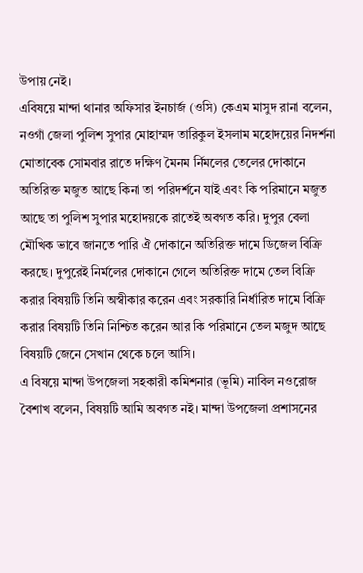উপায় নেই।
এবিষয়ে মান্দা থানার অফিসার ইনচার্জ (ওসি) কেএম মাসুদ রানা বলেন, নওগাঁ জেলা পুলিশ সুপার মোহাম্মদ তারিকুল ইসলাম মহোদয়ের নিদর্শনা মোতাবেক সোমবার রাতে দক্ষিণ মৈনম র্নিমলের তেলের দোকানে অতিরিক্ত মজুত আছে কিনা তা পরিদর্শনে যাই এবং কি পরিমানে মজুত আছে তা পুলিশ সুপার মহোদয়কে রাতেই অবগত করি। দুপুর বেলা মৌখিক ভাবে জানতে পারি ঐ দোকানে অতিরিক্ত দামে ডিজেল বিক্রি করছে। দুপুরেই নির্মলের দোকানে গেলে অতিরিক্ত দামে তেল বিক্রি করার বিষয়টি তিনি অস্বীকার করেন এবং সরকারি নির্ধারিত দামে বিক্রি করার বিষয়টি তিনি নিশ্চিত করেন আর কি পরিমানে তেল মজুদ আছে বিষয়টি জেনে সেখান থেকে চলে আসি।
এ বিষয়ে মান্দা উপজেলা সহকারী কমিশনার (ভূমি) নাবিল নওরোজ বৈশাখ বলেন, বিষয়টি আমি অবগত নই। মান্দা উপজেলা প্রশাসনের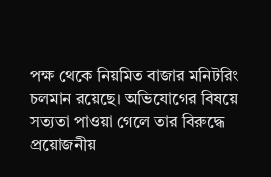পক্ষ থেকে নিয়মিত বাজার মনিটরিং চলমান রয়েছে। অভিযোগের বিষয়ে সত্যতা পাওয়া গেলে তার বিরুদ্ধে প্রয়োজনীয়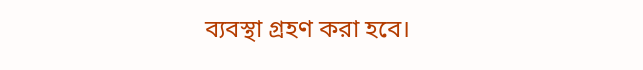ব্যবস্থা গ্রহণ করা হবে।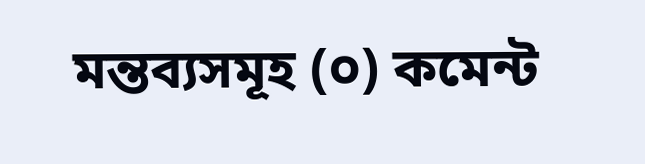মন্তব্যসমূহ (০) কমেন্ট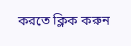করতে ক্লিক করুন